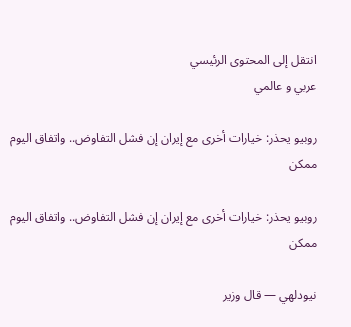انتقل إلى المحتوى الرئيسي
عربي و عالمي

روبيو يحذر: خيارات أخرى مع إيران إن فشل التفاوض.. واتفاق اليوم ممكن

روبيو يحذر: خيارات أخرى مع إيران إن فشل التفاوض.. واتفاق اليوم ممكن

نيودلهي — قال وزير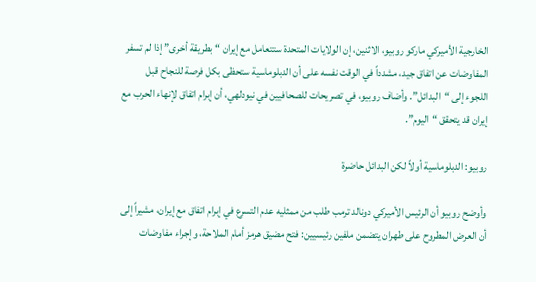الخارجية الأميركي ماركو روبيو، الاثنين، إن الولايات المتحدة ستتعامل مع إيران “بطريقة أخرى” إذا لم تسفر المفاوضات عن اتفاق جيد، مشدداً في الوقت نفسه على أن الدبلوماسية ستحظى بكل فرصة للنجاح قبل اللجوء إلى “البدائل”. وأضاف روبيو، في تصريحات للصحافيين في نيودلهي، أن إبرام اتفاق لإنهاء الحرب مع إيران قد يتحقق “اليوم”.

روبيو: الدبلوماسية أولاً لكن البدائل حاضرة

وأوضح روبيو أن الرئيس الأميركي دونالد ترمب طلب من ممثليه عدم التسرع في إبرام اتفاق مع إيران، مشيراً إلى أن العرض المطروح على طهران يتضمن ملفين رئيسيين: فتح مضيق هرمز أمام الملاحة، وإجراء مفاوضات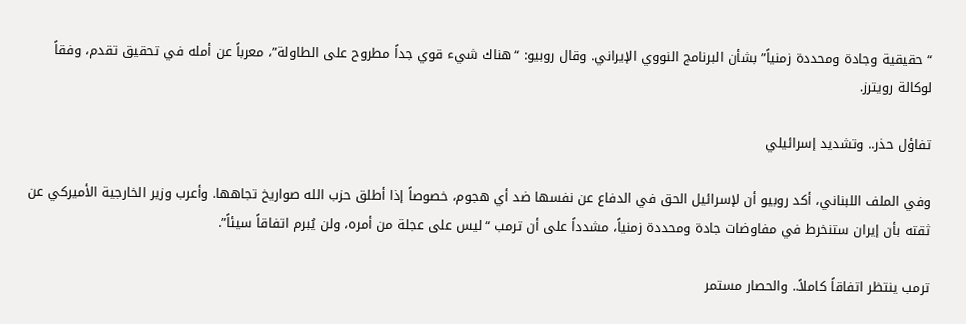“حقيقية وجادة ومحددة زمنياً” بشأن البرنامج النووي الإيراني. وقال روبيو: “هناك شيء قوي جداً مطروح على الطاولة”، معرباً عن أمله في تحقيق تقدم، وفقاً لوكالة رويترز.

تفاؤل حذر.. وتشديد إسرائيلي

وفي الملف اللبناني، أكد روبيو أن لإسرائيل الحق في الدفاع عن نفسها ضد أي هجوم، خصوصاً إذا أطلق حزب الله صواريخ تجاهها. وأعرب وزير الخارجية الأميركي عن ثقته بأن إيران ستنخرط في مفاوضات جادة ومحددة زمنياً، مشدداً على أن ترمب “ليس على عجلة من أمره، ولن يُبرم اتفاقاً سيئاً”.

ترمب ينتظر اتفاقاً كاملاً.. والحصار مستمر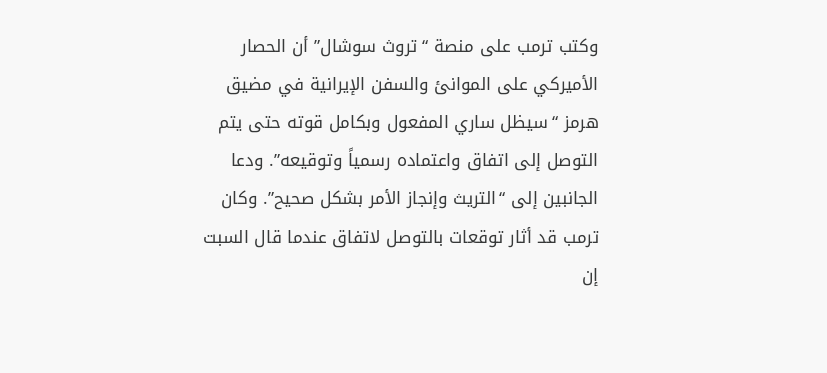وكتب ترمب على منصة “تروث سوشال” أن الحصار الأميركي على الموانئ والسفن الإيرانية في مضيق هرمز “سيظل ساري المفعول وبكامل قوته حتى يتم التوصل إلى اتفاق واعتماده رسمياً وتوقيعه”. ودعا الجانبين إلى “التريث وإنجاز الأمر بشكل صحيح”. وكان ترمب قد أثار توقعات بالتوصل لاتفاق عندما قال السبت إن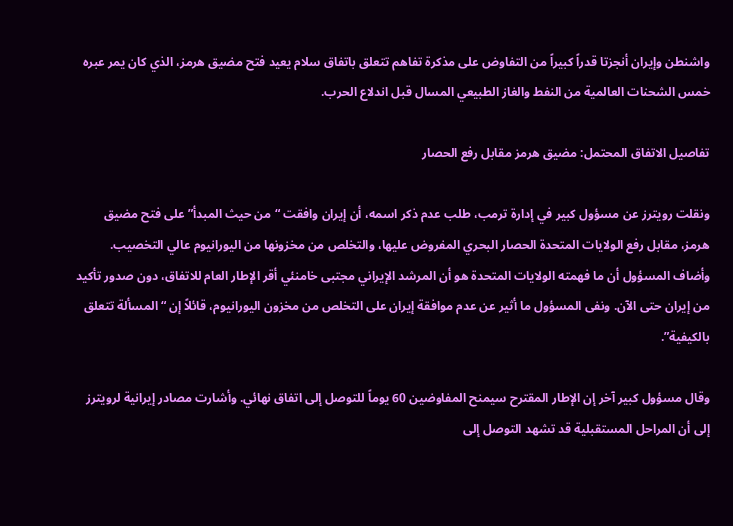واشنطن وإيران أنجزتا قدراً كبيراً من التفاوض على مذكرة تفاهم تتعلق باتفاق سلام يعيد فتح مضيق هرمز، الذي كان يمر عبره خمس الشحنات العالمية من النفط والغاز الطبيعي المسال قبل اندلاع الحرب.

تفاصيل الاتفاق المحتمل: مضيق هرمز مقابل رفع الحصار

ونقلت رويترز عن مسؤول كبير في إدارة ترمب، طلب عدم ذكر اسمه، أن إيران وافقت “من حيث المبدأ” على فتح مضيق هرمز، مقابل رفع الولايات المتحدة الحصار البحري المفروض عليها، والتخلص من مخزونها من اليورانيوم عالي التخصيب. وأضاف المسؤول أن ما فهمته الولايات المتحدة هو أن المرشد الإيراني مجتبى خامنئي أقر الإطار العام للاتفاق، دون صدور تأكيد من إيران حتى الآن. ونفى المسؤول ما أثير عن عدم موافقة إيران على التخلص من مخزون اليورانيوم، قائلاً إن “المسألة تتعلق بالكيفية”.

وقال مسؤول كبير آخر إن الإطار المقترح سيمنح المفاوضين 60 يوماً للتوصل إلى اتفاق نهائي. وأشارت مصادر إيرانية لرويترز إلى أن المراحل المستقبلية قد تشهد التوصل إلى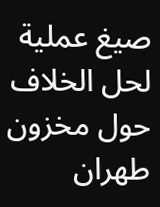صيغ عملية لحل الخلاف حول مخزون طهران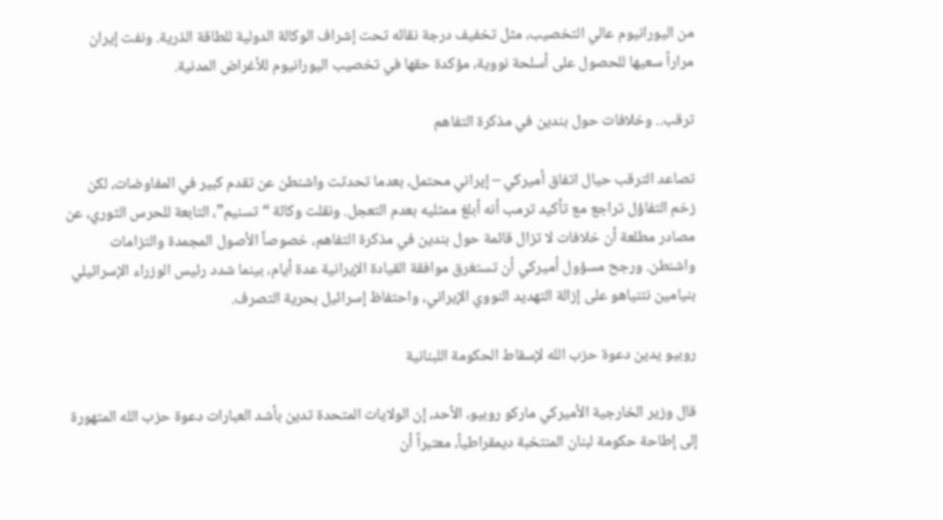من اليورانيوم عالي التخصيب، مثل تخفيف درجة نقائه تحت إشراف الوكالة الدولية للطاقة الذرية. ونفت إيران مراراً سعيها للحصول على أسلحة نووية، مؤكدة حقها في تخصيب اليورانيوم للأغراض المدنية.

ترقب.. وخلافات حول بندين في مذكرة التفاهم

تصاعد الترقب حيال اتفاق أميركي – إيراني محتمل، بعدما تحدثت واشنطن عن تقدم كبير في المفاوضات، لكن زخم التفاؤل تراجع مع تأكيد ترمب أنه أبلغ ممثليه بعدم التعجل. ونقلت وكالة “تسنيم”، التابعة للحرس الثوري، عن مصادر مطلعة أن خلافات لا تزال قائمة حول بندين في مذكرة التفاهم، خصوصاً الأصول المجمدة والتزامات واشنطن. ورجح مسؤول أميركي أن تستغرق موافقة القيادة الإيرانية عدة أيام، بينما شدد رئيس الوزراء الإسرائيلي بنيامين نتنياهو على إزالة التهديد النووي الإيراني، واحتفاظ إسرائيل بحرية التصرف.

روبيو يدين دعوة حزب الله لإسقاط الحكومة اللبنانية

قال وزير الخارجية الأميركي ماركو روبيو، الأحد، إن الولايات المتحدة تدين بأشد العبارات دعوة حزب الله المتهورة إلى إطاحة حكومة لبنان المنتخبة ديمقراطياً، معتبراً أن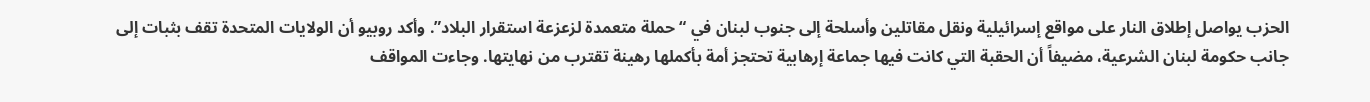الحزب يواصل إطلاق النار على مواقع إسرائيلية ونقل مقاتلين وأسلحة إلى جنوب لبنان في “حملة متعمدة لزعزعة استقرار البلاد”. وأكد روبيو أن الولايات المتحدة تقف بثبات إلى جانب حكومة لبنان الشرعية، مضيفاً أن الحقبة التي كانت فيها جماعة إرهابية تحتجز أمة بأكملها رهينة تقترب من نهايتها. وجاءت المواقف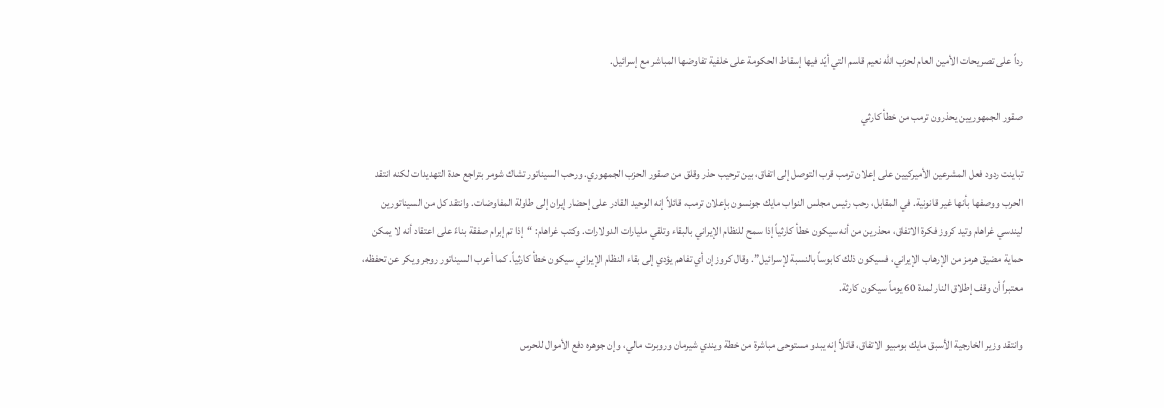رداً على تصريحات الأمين العام لحزب الله نعيم قاسم التي أيّد فيها إسقاط الحكومة على خلفية تفاوضها المباشر مع إسرائيل.

صقور الجمهوريين يحذرون ترمب من خطأ كارثي

تباينت ردود فعل المشرعين الأميركيين على إعلان ترمب قرب التوصل إلى اتفاق، بين ترحيب حذر وقلق من صقور الحزب الجمهوري. ورحب السيناتور تشاك شومر بتراجع حدة التهديدات لكنه انتقد الحرب ووصفها بأنها غير قانونية. في المقابل، رحب رئيس مجلس النواب مايك جونسون بإعلان ترمب، قائلاً إنه الوحيد القادر على إحضار إيران إلى طاولة المفاوضات. وانتقد كل من السيناتورين ليندسي غراهام وتيد كروز فكرة الاتفاق، محذرين من أنه سيكون خطأ كارثياً إذا سمح للنظام الإيراني بالبقاء وتلقي مليارات الدولارات. وكتب غراهام: “إذا تم إبرام صفقة بناءً على اعتقاد أنه لا يمكن حماية مضيق هرمز من الإرهاب الإيراني، فسيكون ذلك كابوساً بالنسبة لإسرائيل”. وقال كروز إن أي تفاهم يؤدي إلى بقاء النظام الإيراني سيكون خطأ كارثياً. كما أعرب السيناتور روجر ويكر عن تحفظه، معتبراً أن وقف إطلاق النار لمدة 60 يوماً سيكون كارثة.

وانتقد وزير الخارجية الأسبق مايك بومبيو الاتفاق، قائلاً إنه يبدو مستوحى مباشرة من خطة ويندي شيرمان وروبرت مالي، وإن جوهره دفع الأموال للحرس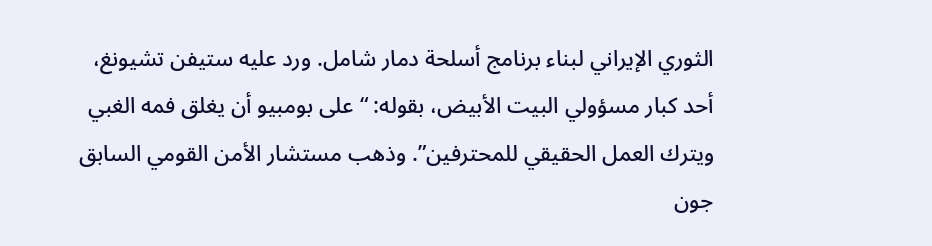الثوري الإيراني لبناء برنامج أسلحة دمار شامل. ورد عليه ستيفن تشيونغ، أحد كبار مسؤولي البيت الأبيض، بقوله: “على بومبيو أن يغلق فمه الغبي ويترك العمل الحقيقي للمحترفين”. وذهب مستشار الأمن القومي السابق جون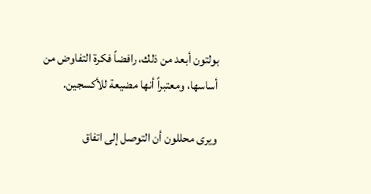بولتون أبعد من ذلك، رافضاً فكرة التفاوض من أساسها، ومعتبراً أنها مضيعة للأكسجين.

ويرى محللون أن التوصل إلى اتفاق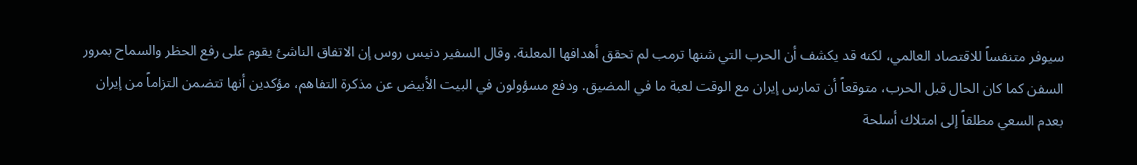سيوفر متنفساً للاقتصاد العالمي، لكنه قد يكشف أن الحرب التي شنها ترمب لم تحقق أهدافها المعلنة. وقال السفير دنيس روس إن الاتفاق الناشئ يقوم على رفع الحظر والسماح بمرور السفن كما كان الحال قبل الحرب، متوقعاً أن تمارس إيران مع الوقت لعبة ما في المضيق. ودفع مسؤولون في البيت الأبيض عن مذكرة التفاهم، مؤكدين أنها تتضمن التزاماً من إيران بعدم السعي مطلقاً إلى امتلاك أسلحة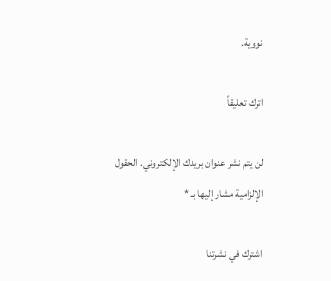نووية.

اترك تعليقاً

لن يتم نشر عنوان بريدك الإلكتروني. الحقول الإلزامية مشار إليها بـ *

اشترك في نشرتنا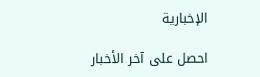الإخبارية

احصل على آخر الأخبار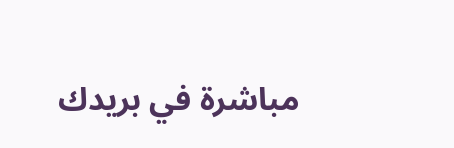مباشرة في بريدك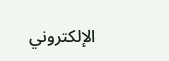الإلكتروني